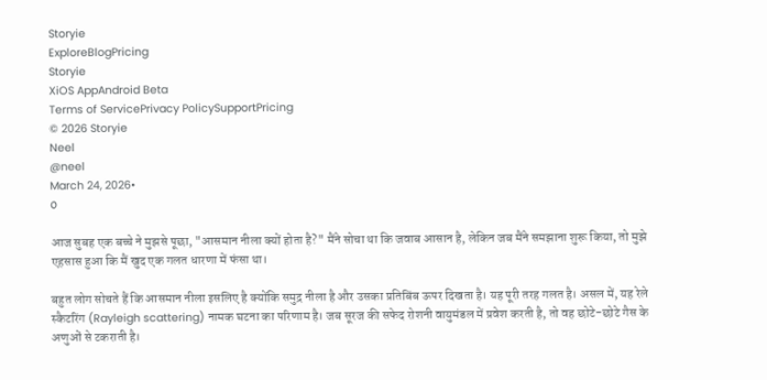Storyie
ExploreBlogPricing
Storyie
XiOS AppAndroid Beta
Terms of ServicePrivacy PolicySupportPricing
© 2026 Storyie
Neel
@neel
March 24, 2026•
0

आज सुबह एक बच्चे ने मुझसे पूछा, "आसमान नीला क्यों होता है?" मैंने सोचा था कि जवाब आसान है, लेकिन जब मैंने समझाना शुरू किया, तो मुझे एहसास हुआ कि मैं खुद एक गलत धारणा में फंसा था।

बहुत लोग सोचते हैं कि आसमान नीला इसलिए है क्योंकि समुद्र नीला है और उसका प्रतिबिंब ऊपर दिखता है। यह पूरी तरह गलत है। असल में, यह रेले स्कैटरिंग (Rayleigh scattering) नामक घटना का परिणाम है। जब सूरज की सफेद रोशनी वायुमंडल में प्रवेश करती है, तो वह छोटे-छोटे गैस के अणुओं से टकराती है।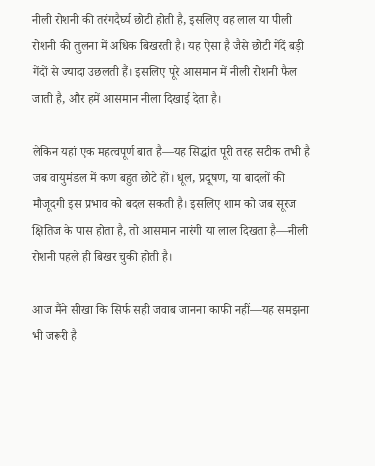नीली रोशनी की तरंगदैर्घ्य छोटी होती है, इसलिए वह लाल या पीली रोशनी की तुलना में अधिक बिखरती है। यह ऐसा है जैसे छोटी गेंदें बड़ी गेंदों से ज्यादा उछलती हैं। इसलिए पूरे आसमान में नीली रोशनी फैल जाती है, और हमें आसमान नीला दिखाई देता है।

लेकिन यहां एक महत्वपूर्ण बात है—यह सिद्धांत पूरी तरह सटीक तभी है जब वायुमंडल में कण बहुत छोटे हों। धूल, प्रदूषण, या बादलों की मौजूदगी इस प्रभाव को बदल सकती है। इसलिए शाम को जब सूरज क्षितिज के पास होता है, तो आसमान नारंगी या लाल दिखता है—नीली रोशनी पहले ही बिखर चुकी होती है।

आज मैंने सीखा कि सिर्फ सही जवाब जानना काफी नहीं—यह समझना भी जरूरी है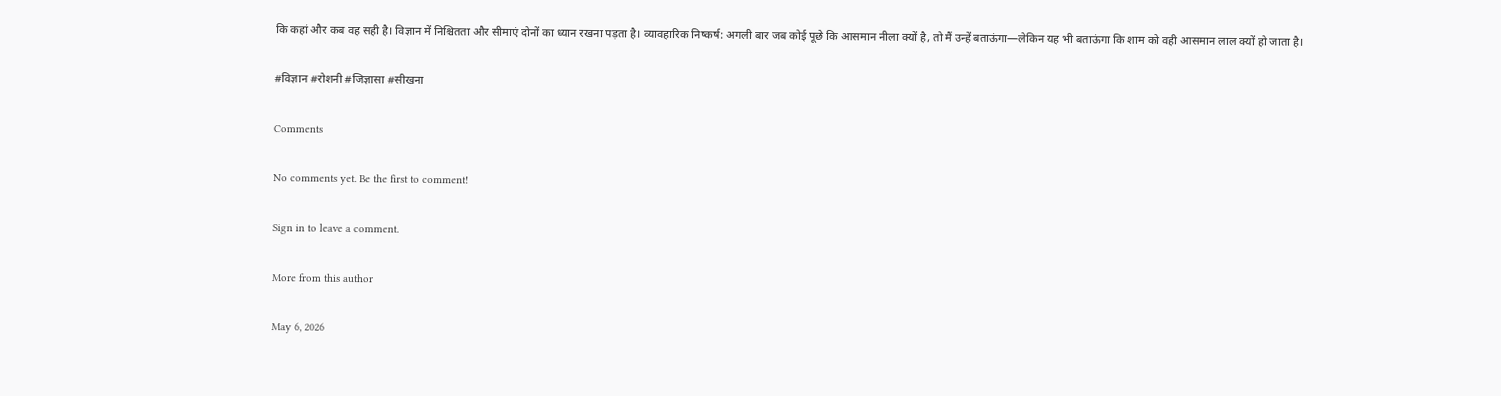कि कहां और कब वह सही है। विज्ञान में निश्चितता और सीमाएं दोनों का ध्यान रखना पड़ता है। व्यावहारिक निष्कर्ष: अगली बार जब कोई पूछे कि आसमान नीला क्यों है, तो मैं उन्हें बताऊंगा—लेकिन यह भी बताऊंगा कि शाम को वही आसमान लाल क्यों हो जाता है।

#विज्ञान #रोशनी #जिज्ञासा #सीखना

Comments

No comments yet. Be the first to comment!

Sign in to leave a comment.

More from this author

May 6, 2026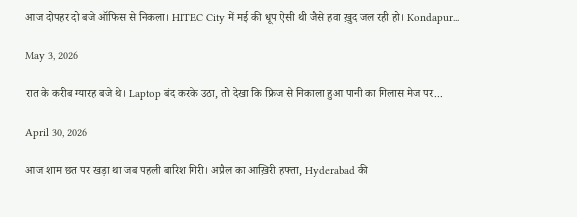आज दोपहर दो बजे ऑफिस से निकला। HITEC City में मई की धूप ऐसी थी जैसे हवा ख़ुद जल रही हो। Kondapur...

May 3, 2026

रात के करीब ग्यारह बजे थे। Laptop बंद करके उठा, तो देखा कि फ्रिज से निकाला हुआ पानी का गिलास मेज पर...

April 30, 2026

आज शाम छत पर खड़ा था जब पहली बारिश गिरी। अप्रैल का आख़िरी हफ्ता, Hyderabad की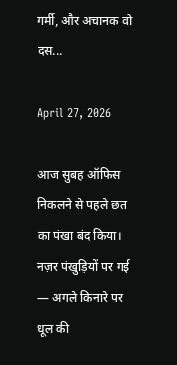गर्मी, और अचानक वो दस...

April 27, 2026

आज सुबह ऑफिस निकलने से पहले छत का पंखा बंद किया। नज़र पंखुड़ियों पर गई — अगले किनारे पर धूल की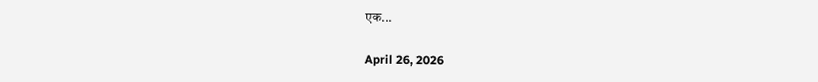एक...

April 26, 2026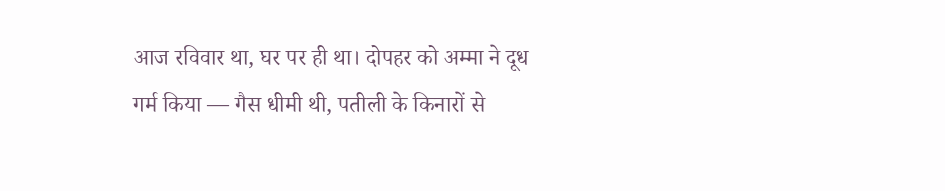आज रविवार था, घर पर ही था। दोपहर को अम्मा ने दूध गर्म किया — गैस धीमी थी, पतीली के किनारों से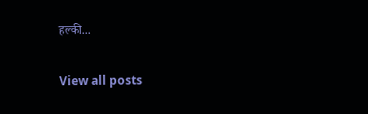हल्की...

View all posts